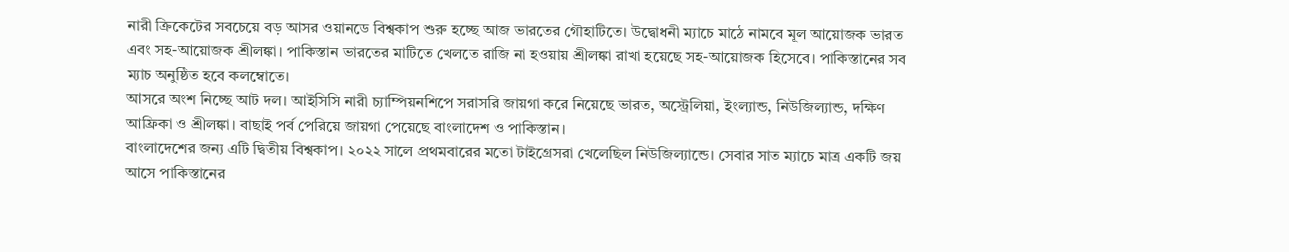নারী ক্রিকেটের সবচেয়ে বড় আসর ওয়ানডে বিশ্বকাপ শুরু হচ্ছে আজ ভারতের গৌহাটিতে। উদ্বোধনী ম্যাচে মাঠে নামবে মূল আয়োজক ভারত এবং সহ-আয়োজক শ্রীলঙ্কা। পাকিস্তান ভারতের মাটিতে খেলতে রাজি না হওয়ায় শ্রীলঙ্কা রাখা হয়েছে সহ-আয়োজক হিসেবে। পাকিস্তানের সব ম্যাচ অনুষ্ঠিত হবে কলম্বোতে।
আসরে অংশ নিচ্ছে আট দল। আইসিসি নারী চ্যাম্পিয়নশিপে সরাসরি জায়গা করে নিয়েছে ভারত, অস্ট্রেলিয়া, ইংল্যান্ড, নিউজিল্যান্ড, দক্ষিণ আফ্রিকা ও শ্রীলঙ্কা। বাছাই পর্ব পেরিয়ে জায়গা পেয়েছে বাংলাদেশ ও পাকিস্তান।
বাংলাদেশের জন্য এটি দ্বিতীয় বিশ্বকাপ। ২০২২ সালে প্রথমবারের মতো টাইগ্রেসরা খেলেছিল নিউজিল্যান্ডে। সেবার সাত ম্যাচে মাত্র একটি জয় আসে পাকিস্তানের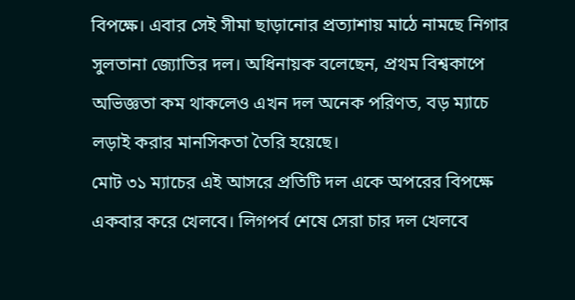বিপক্ষে। এবার সেই সীমা ছাড়ানোর প্রত্যাশায় মাঠে নামছে নিগার সুলতানা জ্যোতির দল। অধিনায়ক বলেছেন, প্রথম বিশ্বকাপে অভিজ্ঞতা কম থাকলেও এখন দল অনেক পরিণত, বড় ম্যাচে লড়াই করার মানসিকতা তৈরি হয়েছে।
মোট ৩১ ম্যাচের এই আসরে প্রতিটি দল একে অপরের বিপক্ষে একবার করে খেলবে। লিগপর্ব শেষে সেরা চার দল খেলবে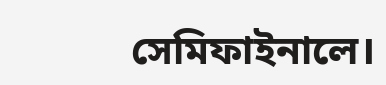সেমিফাইনালে।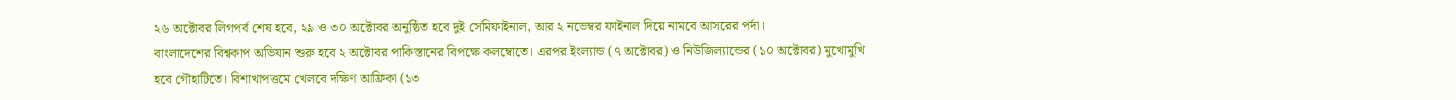২৬ অক্টোবর লিগপর্ব শেষ হবে, ২৯ ও ৩০ অক্টোবর অনুষ্ঠিত হবে দুই সেমিফাইনাল, আর ২ নভেম্বর ফাইনাল দিয়ে নামবে আসরের পর্দা।
বাংলাদেশের বিশ্বকাপ অভিযান শুরু হবে ২ অক্টোবর পাকিস্তানের বিপক্ষে কলম্বোতে। এরপর ইংল্যান্ড (৭ অক্টোবর) ও নিউজিল্যান্ডের (১০ অক্টোবর) মুখোমুখি হবে গৌহাটিতে। বিশাখাপত্তমে খেলবে দক্ষিণ আফ্রিকা (১৩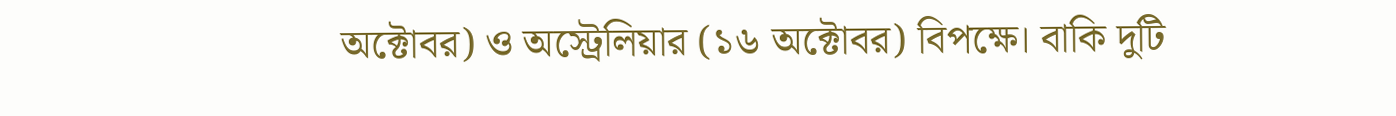অক্টোবর) ও অস্ট্রেলিয়ার (১৬ অক্টোবর) বিপক্ষে। বাকি দুটি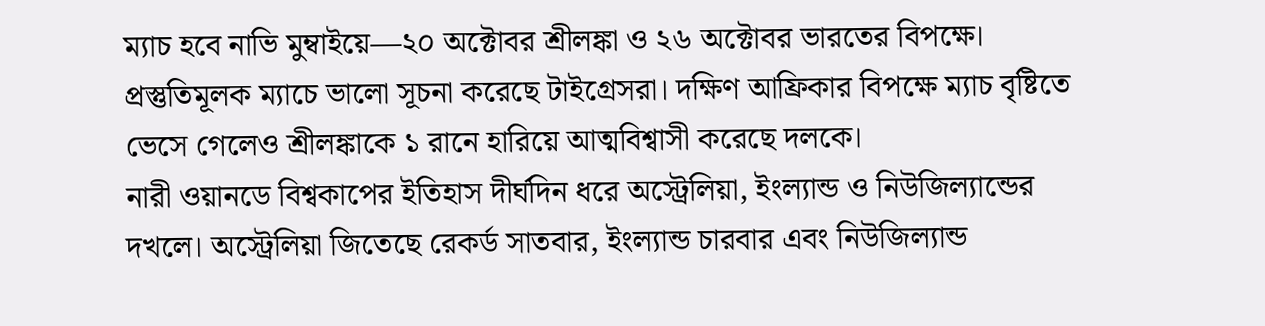ম্যাচ হবে নাভি মুম্বাইয়ে—২০ অক্টোবর শ্রীলঙ্কা ও ২৬ অক্টোবর ভারতের বিপক্ষে।
প্রস্তুতিমূলক ম্যাচে ভালো সূচনা করেছে টাইগ্রেসরা। দক্ষিণ আফ্রিকার বিপক্ষে ম্যাচ বৃষ্টিতে ভেসে গেলেও শ্রীলঙ্কাকে ১ রানে হারিয়ে আত্মবিশ্বাসী করেছে দলকে।
নারী ওয়ানডে বিশ্বকাপের ইতিহাস দীর্ঘদিন ধরে অস্ট্রেলিয়া, ইংল্যান্ড ও নিউজিল্যান্ডের দখলে। অস্ট্রেলিয়া জিতেছে রেকর্ড সাতবার, ইংল্যান্ড চারবার এবং নিউজিল্যান্ড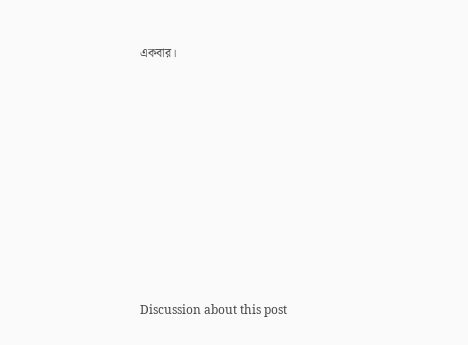একবার।










Discussion about this post